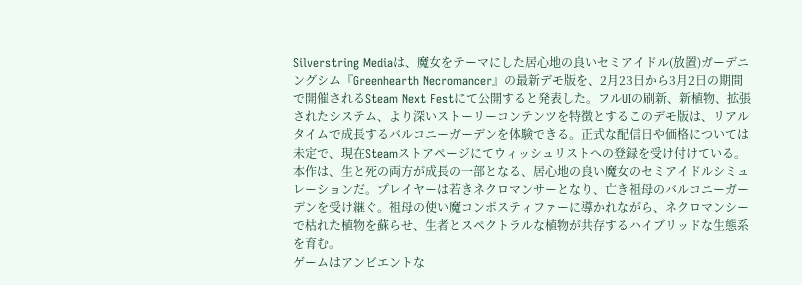Silverstring Mediaは、魔女をテーマにした居心地の良いセミアイドル(放置)ガーデニングシム『Greenhearth Necromancer』の最新デモ版を、2月23日から3月2日の期間で開催されるSteam Next Festにて公開すると発表した。フルUIの刷新、新植物、拡張されたシステム、より深いストーリーコンテンツを特徴とするこのデモ版は、リアルタイムで成長するバルコニーガーデンを体験できる。正式な配信日や価格については未定で、現在Steamストアページにてウィッシュリストへの登録を受け付けている。
本作は、生と死の両方が成長の一部となる、居心地の良い魔女のセミアイドルシミュレーションだ。プレイヤーは若きネクロマンサーとなり、亡き祖母のバルコニーガーデンを受け継ぐ。祖母の使い魔コンポスティファーに導かれながら、ネクロマンシーで枯れた植物を蘇らせ、生者とスペクトラルな植物が共存するハイブリッドな生態系を育む。
ゲームはアンビエントな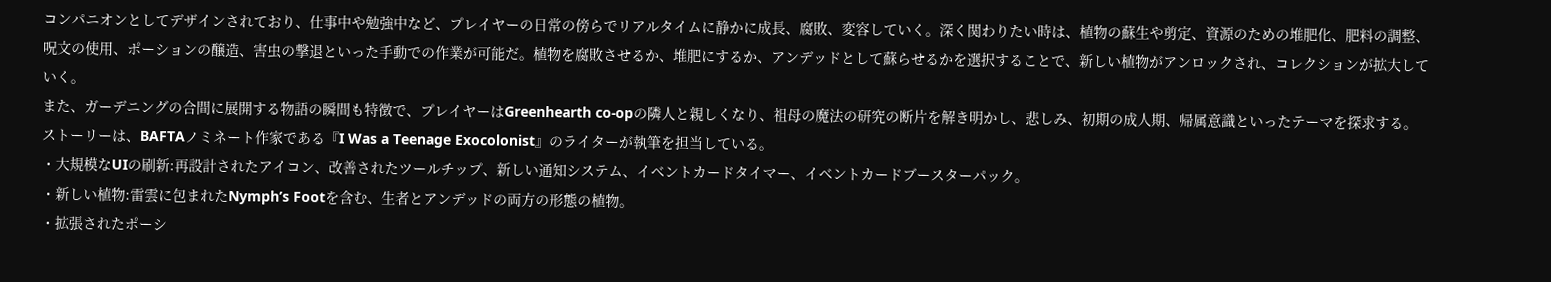コンパニオンとしてデザインされており、仕事中や勉強中など、プレイヤーの日常の傍らでリアルタイムに静かに成長、腐敗、変容していく。深く関わりたい時は、植物の蘇生や剪定、資源のための堆肥化、肥料の調整、呪文の使用、ポーションの醸造、害虫の撃退といった手動での作業が可能だ。植物を腐敗させるか、堆肥にするか、アンデッドとして蘇らせるかを選択することで、新しい植物がアンロックされ、コレクションが拡大していく。
また、ガーデニングの合間に展開する物語の瞬間も特徴で、プレイヤーはGreenhearth co-opの隣人と親しくなり、祖母の魔法の研究の断片を解き明かし、悲しみ、初期の成人期、帰属意識といったテーマを探求する。ストーリーは、BAFTAノミネート作家である『I Was a Teenage Exocolonist』のライターが執筆を担当している。
・大規模なUIの刷新:再設計されたアイコン、改善されたツールチップ、新しい通知システム、イベントカードタイマー、イベントカードブースターパック。
・新しい植物:雷雲に包まれたNymph’s Footを含む、生者とアンデッドの両方の形態の植物。
・拡張されたポーシ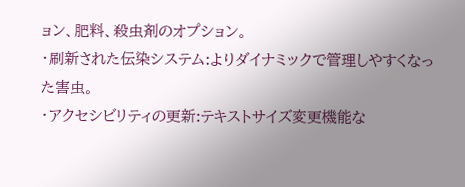ョン、肥料、殺虫剤のオプション。
・刷新された伝染システム:よりダイナミックで管理しやすくなった害虫。
・アクセシビリティの更新:テキストサイズ変更機能な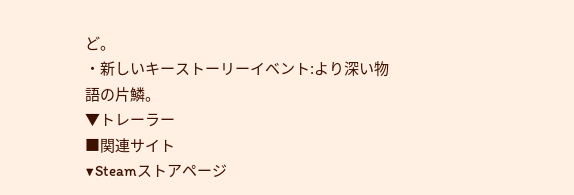ど。
・新しいキーストーリーイベント:より深い物語の片鱗。
▼トレーラー
■関連サイト
▼Steamストアページ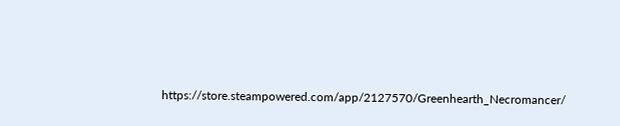https://store.steampowered.com/app/2127570/Greenhearth_Necromancer/